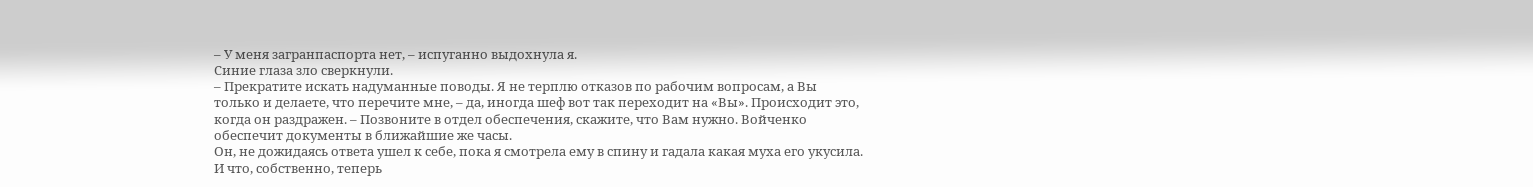– У меня загранпаспорта нет, – испуганно выдохнула я.
Синие глаза зло сверкнули.
– Прекратите искать надуманные поводы. Я не терплю отказов по рабочим вопросам, а Вы только и делаете, что перечите мне, – да, иногда шеф вот так переходит на «Вы». Происходит это, когда он раздражен. – Позвоните в отдел обеспечения, скажите, что Вам нужно. Войченко обеспечит документы в ближайшие же часы.
Он, не дожидаясь ответа ушел к себе, пока я смотрела ему в спину и гадала какая муха его укусила. И что, собственно, теперь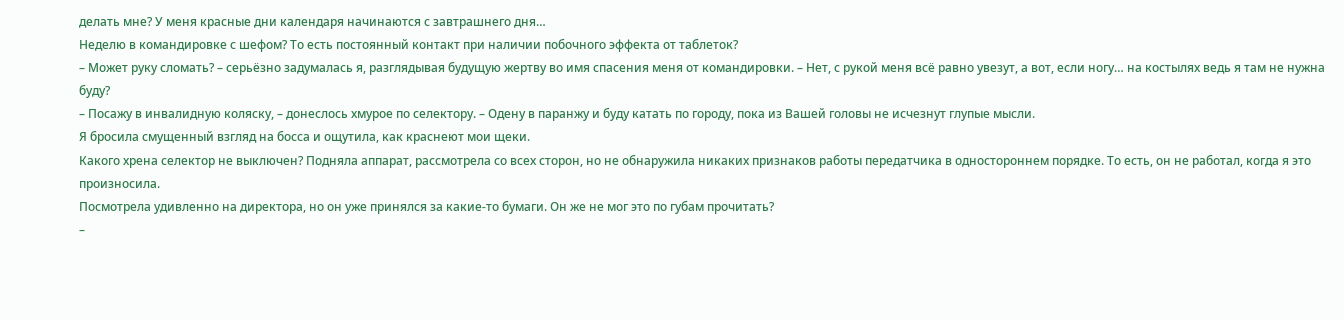делать мне? У меня красные дни календаря начинаются с завтрашнего дня…
Неделю в командировке с шефом? То есть постоянный контакт при наличии побочного эффекта от таблеток?
– Может руку сломать? – серьёзно задумалась я, разглядывая будущую жертву во имя спасения меня от командировки. – Нет, с рукой меня всё равно увезут, а вот, если ногу… на костылях ведь я там не нужна буду?
– Посажу в инвалидную коляску, – донеслось хмурое по селектору. – Одену в паранжу и буду катать по городу, пока из Вашей головы не исчезнут глупые мысли.
Я бросила смущенный взгляд на босса и ощутила, как краснеют мои щеки.
Какого хрена селектор не выключен? Подняла аппарат, рассмотрела со всех сторон, но не обнаружила никаких признаков работы передатчика в одностороннем порядке. То есть, он не работал, когда я это произносила.
Посмотрела удивленно на директора, но он уже принялся за какие-то бумаги. Он же не мог это по губам прочитать?
–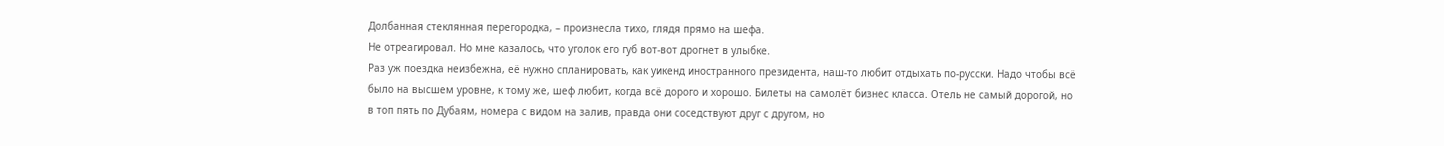Долбанная стеклянная перегородка, – произнесла тихо, глядя прямо на шефа.
Не отреагировал. Но мне казалось, что уголок его губ вот-вот дрогнет в улыбке.
Раз уж поездка неизбежна, её нужно спланировать, как уикенд иностранного президента, наш-то любит отдыхать по-русски. Надо чтобы всё было на высшем уровне, к тому же, шеф любит, когда всё дорого и хорошо. Билеты на самолёт бизнес класса. Отель не самый дорогой, но в топ пять по Дубаям, номера с видом на залив, правда они соседствуют друг с другом, но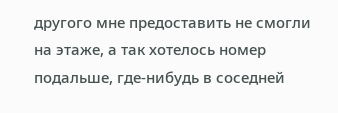другого мне предоставить не смогли на этаже, а так хотелось номер подальше, где-нибудь в соседней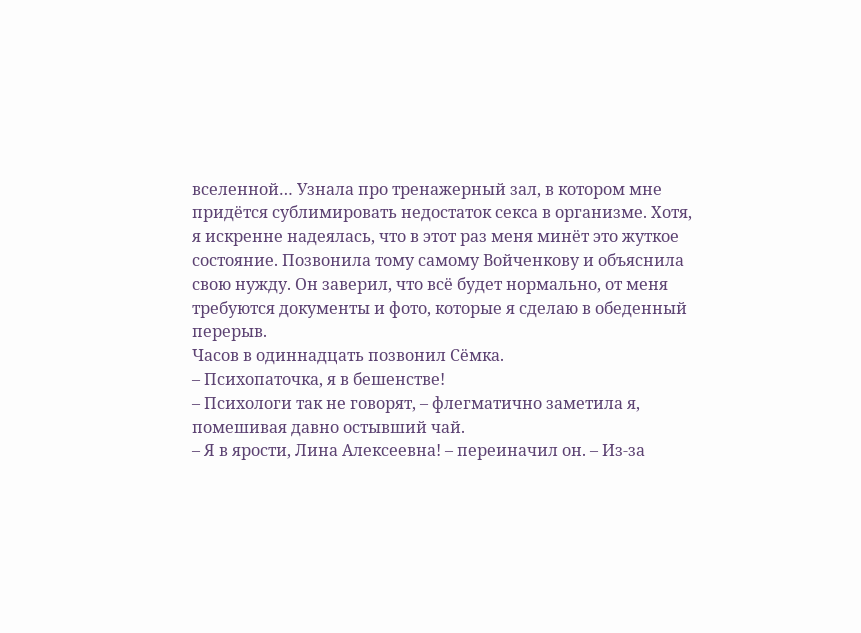вселенной… Узнала про тренажерный зал, в котором мне придётся сублимировать недостаток секса в организме. Хотя, я искренне надеялась, что в этот раз меня минёт это жуткое состояние. Позвонила тому самому Войченкову и объяснила свою нужду. Он заверил, что всё будет нормально, от меня требуются документы и фото, которые я сделаю в обеденный перерыв.
Часов в одиннадцать позвонил Сёмка.
– Психопаточка, я в бешенстве!
– Психологи так не говорят, – флегматично заметила я, помешивая давно остывший чай.
– Я в ярости, Лина Алексеевна! – переиначил он. – Из-за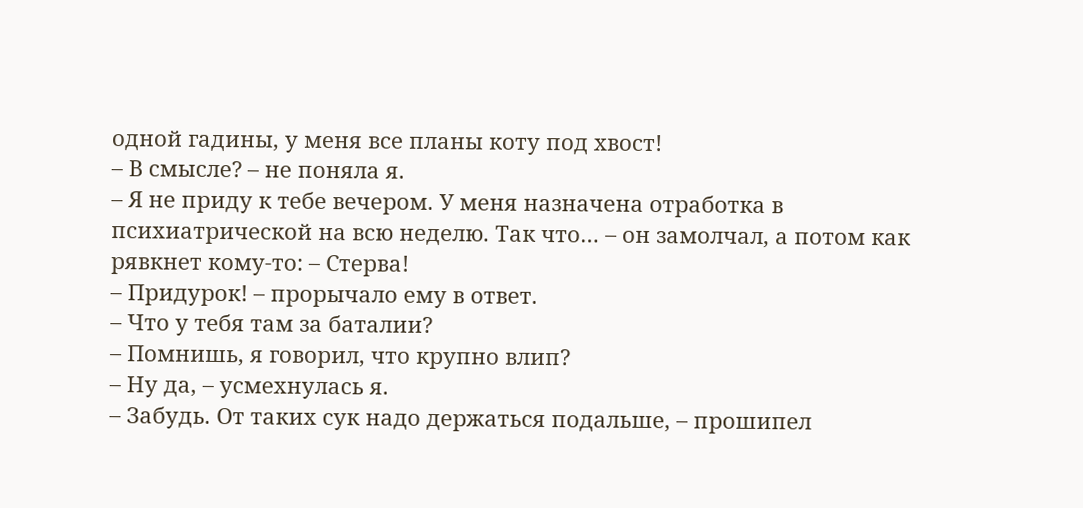одной гадины, у меня все планы коту под хвост!
– В смысле? – не поняла я.
– Я не приду к тебе вечером. У меня назначена отработка в психиатрической на всю неделю. Так что… – он замолчал, а потом как рявкнет кому-то: – Стерва!
– Придурок! – прорычало ему в ответ.
– Что у тебя там за баталии?
– Помнишь, я говорил, что крупно влип?
– Ну да, – усмехнулась я.
– Забудь. От таких сук надо держаться подальше, – прошипел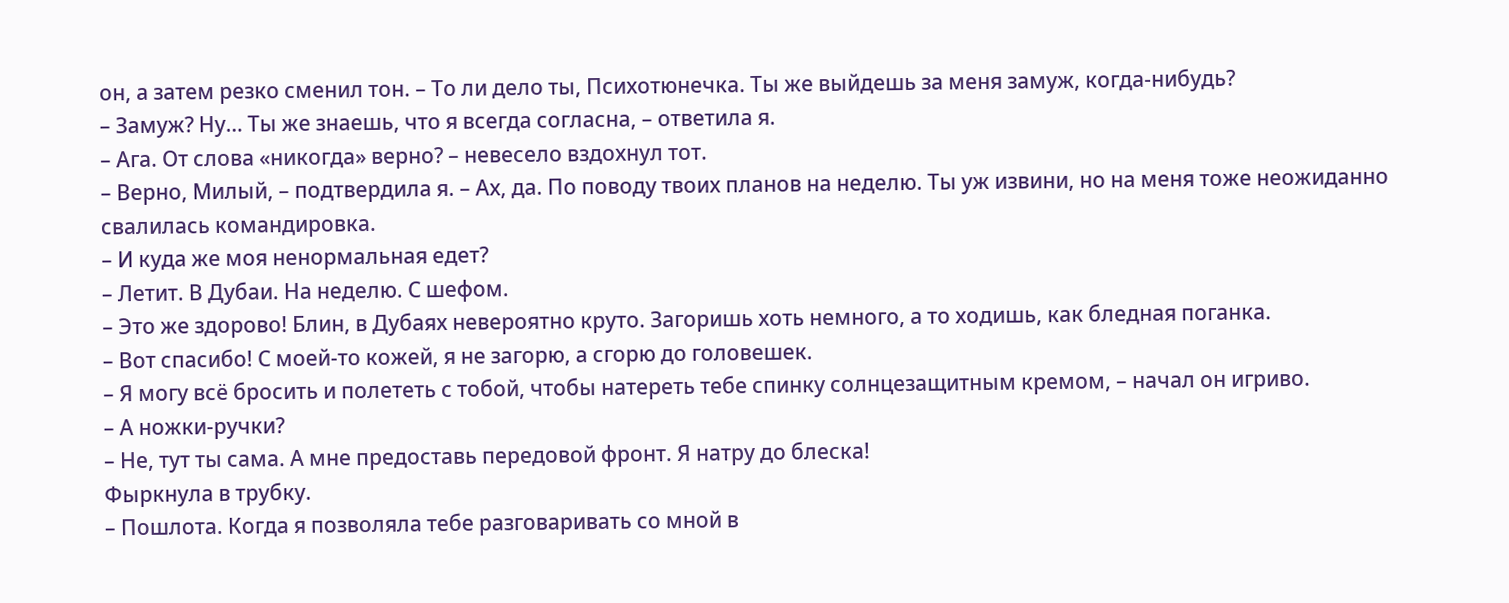он, а затем резко сменил тон. – То ли дело ты, Психотюнечка. Ты же выйдешь за меня замуж, когда-нибудь?
– Замуж? Ну… Ты же знаешь, что я всегда согласна, – ответила я.
– Ага. От слова «никогда» верно? – невесело вздохнул тот.
– Верно, Милый, – подтвердила я. – Ах, да. По поводу твоих планов на неделю. Ты уж извини, но на меня тоже неожиданно свалилась командировка.
– И куда же моя ненормальная едет?
– Летит. В Дубаи. На неделю. С шефом.
– Это же здорово! Блин, в Дубаях невероятно круто. Загоришь хоть немного, а то ходишь, как бледная поганка.
– Вот спасибо! С моей-то кожей, я не загорю, а сгорю до головешек.
– Я могу всё бросить и полететь с тобой, чтобы натереть тебе спинку солнцезащитным кремом, – начал он игриво.
– А ножки-ручки?
– Не, тут ты сама. А мне предоставь передовой фронт. Я натру до блеска!
Фыркнула в трубку.
– Пошлота. Когда я позволяла тебе разговаривать со мной в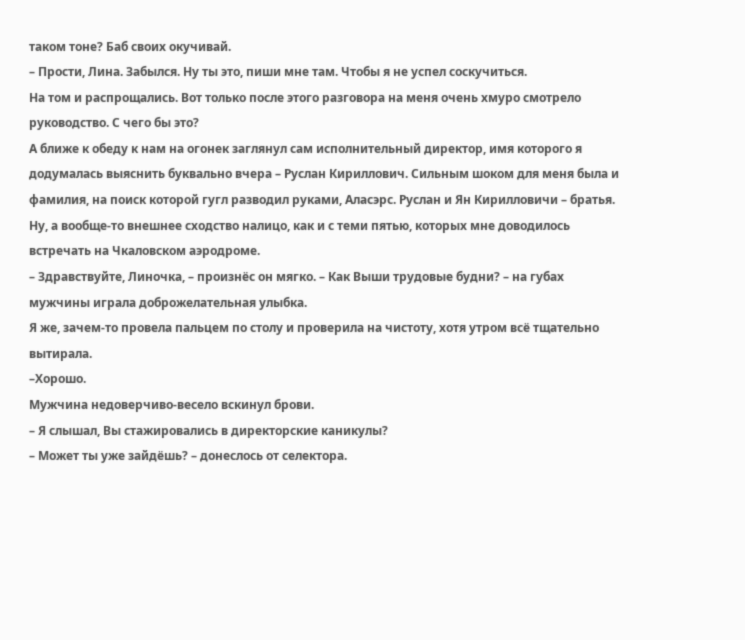таком тоне? Баб своих окучивай.
– Прости, Лина. Забылся. Ну ты это, пиши мне там. Чтобы я не успел соскучиться.
На том и распрощались. Вот только после этого разговора на меня очень хмуро смотрело руководство. С чего бы это?
А ближе к обеду к нам на огонек заглянул сам исполнительный директор, имя которого я додумалась выяснить буквально вчера – Руслан Кириллович. Сильным шоком для меня была и фамилия, на поиск которой гугл разводил руками, Аласэрс. Руслан и Ян Кирилловичи – братья. Ну, а вообще-то внешнее сходство налицо, как и с теми пятью, которых мне доводилось встречать на Чкаловском аэродроме.
– Здравствуйте, Линочка, – произнёс он мягко. – Как Выши трудовые будни? – на губах мужчины играла доброжелательная улыбка.
Я же, зачем-то провела пальцем по столу и проверила на чистоту, хотя утром всё тщательно вытирала.
–Хорошо.
Мужчина недоверчиво-весело вскинул брови.
– Я слышал, Вы стажировались в директорские каникулы?
– Может ты уже зайдёшь? – донеслось от селектора.